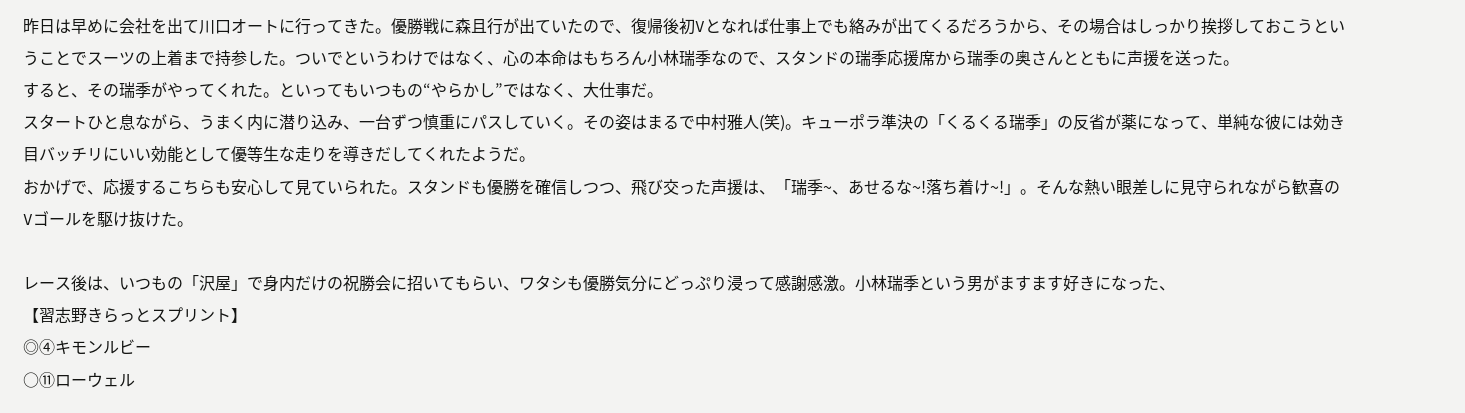昨日は早めに会社を出て川口オートに行ってきた。優勝戦に森且行が出ていたので、復帰後初Vとなれば仕事上でも絡みが出てくるだろうから、その場合はしっかり挨拶しておこうということでスーツの上着まで持参した。ついでというわけではなく、心の本命はもちろん小林瑞季なので、スタンドの瑞季応援席から瑞季の奥さんとともに声援を送った。
すると、その瑞季がやってくれた。といってもいつもの“やらかし”ではなく、大仕事だ。
スタートひと息ながら、うまく内に潜り込み、一台ずつ慎重にパスしていく。その姿はまるで中村雅人(笑)。キューポラ準決の「くるくる瑞季」の反省が薬になって、単純な彼には効き目バッチリにいい効能として優等生な走りを導きだしてくれたようだ。
おかげで、応援するこちらも安心して見ていられた。スタンドも優勝を確信しつつ、飛び交った声援は、「瑞季~、あせるな~!落ち着け~!」。そんな熱い眼差しに見守られながら歓喜のVゴールを駆け抜けた。

レース後は、いつもの「沢屋」で身内だけの祝勝会に招いてもらい、ワタシも優勝気分にどっぷり浸って感謝感激。小林瑞季という男がますます好きになった、
【習志野きらっとスプリント】
◎④キモンルビー
○⑪ローウェル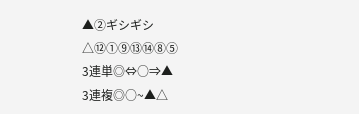▲②ギシギシ
△⑫①⑨⑬⑭⑧⑤
3連単◎⇔○⇒▲
3連複◎○~▲△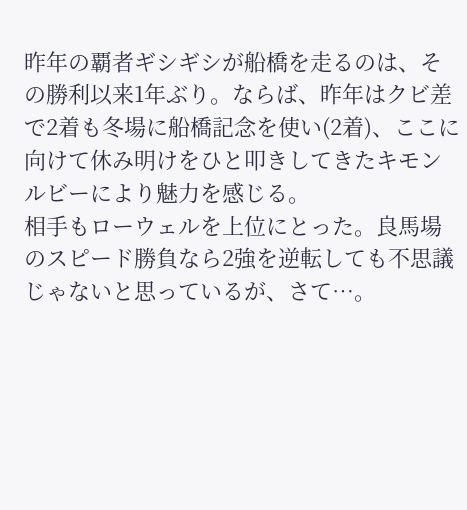昨年の覇者ギシギシが船橋を走るのは、その勝利以来1年ぶり。ならば、昨年はクビ差で2着も冬場に船橋記念を使い(2着)、ここに向けて休み明けをひと叩きしてきたキモンルビーにより魅力を感じる。
相手もローウェルを上位にとった。良馬場のスピード勝負なら2強を逆転しても不思議じゃないと思っているが、さて…。